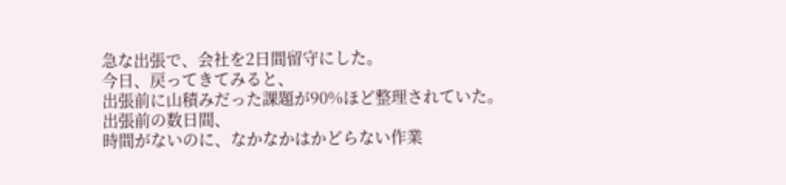急な出張で、会社を2日間留守にした。
今日、戻ってきてみると、
出張前に山積みだった課題が90%ほど整理されていた。
出張前の数日間、
時間がないのに、なかなかはかどらない作業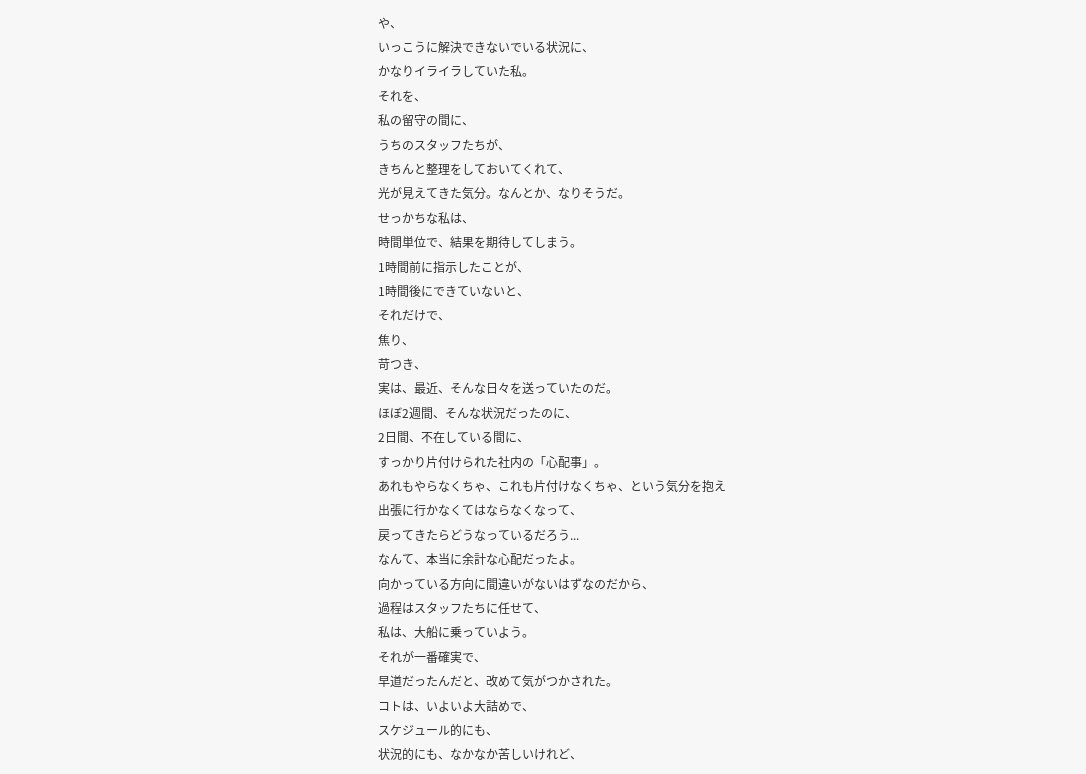や、
いっこうに解決できないでいる状況に、
かなりイライラしていた私。
それを、
私の留守の間に、
うちのスタッフたちが、
きちんと整理をしておいてくれて、
光が見えてきた気分。なんとか、なりそうだ。
せっかちな私は、
時間単位で、結果を期待してしまう。
1時間前に指示したことが、
1時間後にできていないと、
それだけで、
焦り、
苛つき、
実は、最近、そんな日々を送っていたのだ。
ほぼ2週間、そんな状況だったのに、
2日間、不在している間に、
すっかり片付けられた社内の「心配事」。
あれもやらなくちゃ、これも片付けなくちゃ、という気分を抱え
出張に行かなくてはならなくなって、
戻ってきたらどうなっているだろう...
なんて、本当に余計な心配だったよ。
向かっている方向に間違いがないはずなのだから、
過程はスタッフたちに任せて、
私は、大船に乗っていよう。
それが一番確実で、
早道だったんだと、改めて気がつかされた。
コトは、いよいよ大詰めで、
スケジュール的にも、
状況的にも、なかなか苦しいけれど、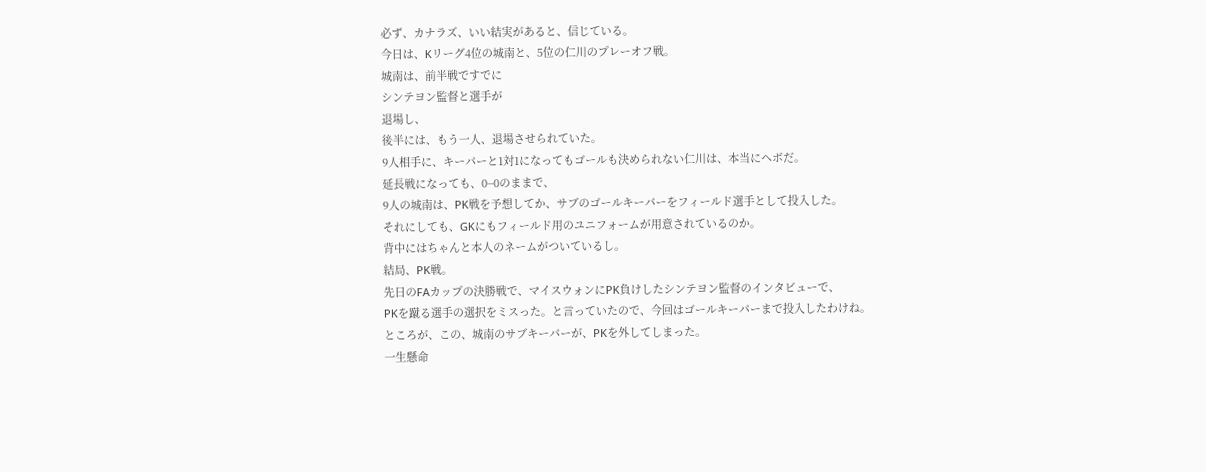必ず、カナラズ、いい結実があると、信じている。
今日は、Kリーグ4位の城南と、5位の仁川のプレーオフ戦。
城南は、前半戦ですでに
シンテヨン監督と選手が
退場し、
後半には、もう一人、退場させられていた。
9人相手に、キーパーと1対1になってもゴールも決められない仁川は、本当にヘボだ。
延長戦になっても、0−0のままで、
9人の城南は、PK戦を予想してか、サブのゴールキーパーをフィールド選手として投入した。
それにしても、GKにもフィールド用のユニフォームが用意されているのか。
背中にはちゃんと本人のネームがついているし。
結局、PK戦。
先日のFAカップの決勝戦で、マイスウォンにPK負けしたシンテヨン監督のインタビューで、
PKを蹴る選手の選択をミスった。と言っていたので、今回はゴールキーパーまで投入したわけね。
ところが、この、城南のサブキーパーが、PKを外してしまった。
一生懸命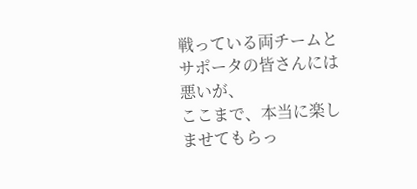戦っている両チームとサポータの皆さんには悪いが、
ここまで、本当に楽しませてもらっ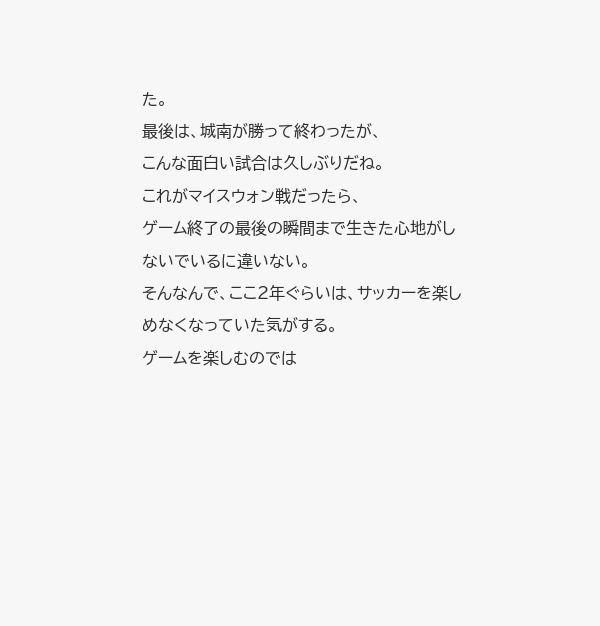た。
最後は、城南が勝って終わったが、
こんな面白い試合は久しぶりだね。
これがマイスウォン戦だったら、
ゲーム終了の最後の瞬間まで生きた心地がしないでいるに違いない。
そんなんで、ここ2年ぐらいは、サッカーを楽しめなくなっていた気がする。
ゲームを楽しむのでは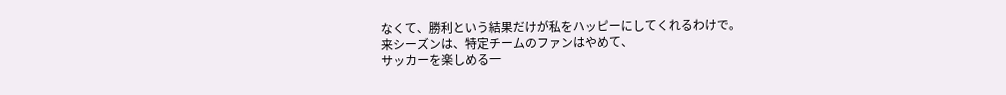なくて、勝利という結果だけが私をハッピーにしてくれるわけで。
来シーズンは、特定チームのファンはやめて、
サッカーを楽しめる一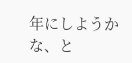年にしようかな、と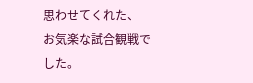思わせてくれた、
お気楽な試合観戦でした。